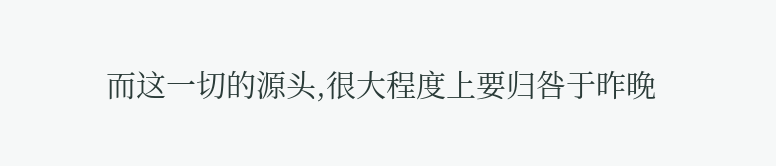而这一切的源头,很大程度上要归咎于昨晚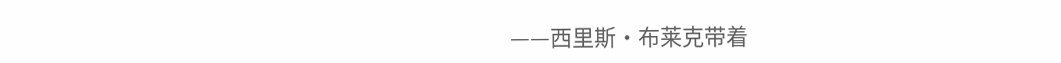——西里斯·布莱克带着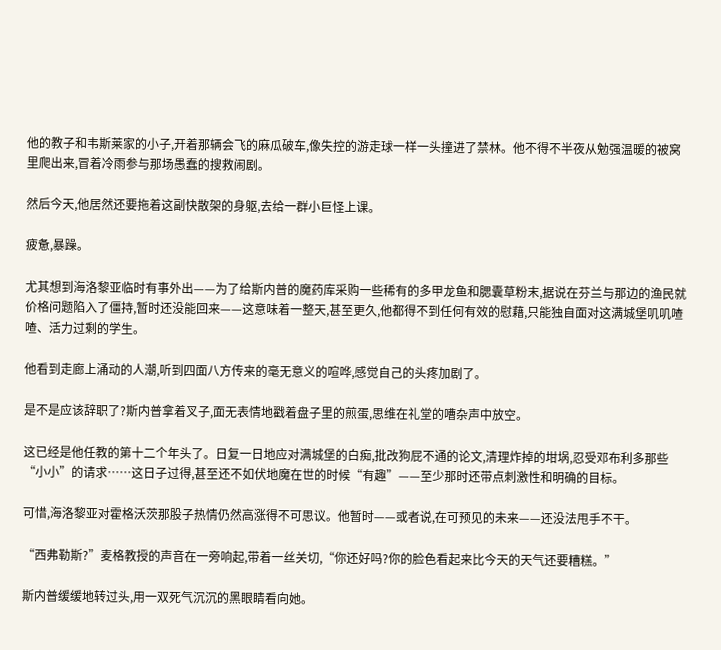他的教子和韦斯莱家的小子,开着那辆会飞的麻瓜破车,像失控的游走球一样一头撞进了禁林。他不得不半夜从勉强温暖的被窝里爬出来,冒着冷雨参与那场愚蠢的搜救闹剧。

然后今天,他居然还要拖着这副快散架的身躯,去给一群小巨怪上课。

疲惫,暴躁。

尤其想到海洛黎亚临时有事外出——为了给斯内普的魔药库采购一些稀有的多甲龙鱼和腮囊草粉末,据说在芬兰与那边的渔民就价格问题陷入了僵持,暂时还没能回来——这意味着一整天,甚至更久,他都得不到任何有效的慰藉,只能独自面对这满城堡叽叽喳喳、活力过剩的学生。

他看到走廊上涌动的人潮,听到四面八方传来的毫无意义的喧哗,感觉自己的头疼加剧了。

是不是应该辞职了?斯内普拿着叉子,面无表情地戳着盘子里的煎蛋,思维在礼堂的嘈杂声中放空。

这已经是他任教的第十二个年头了。日复一日地应对满城堡的白痴,批改狗屁不通的论文,清理炸掉的坩埚,忍受邓布利多那些“小小”的请求……这日子过得,甚至还不如伏地魔在世的时候“有趣”——至少那时还带点刺激性和明确的目标。

可惜,海洛黎亚对霍格沃茨那股子热情仍然高涨得不可思议。他暂时——或者说,在可预见的未来——还没法甩手不干。

“西弗勒斯?”麦格教授的声音在一旁响起,带着一丝关切,“你还好吗?你的脸色看起来比今天的天气还要糟糕。”

斯内普缓缓地转过头,用一双死气沉沉的黑眼睛看向她。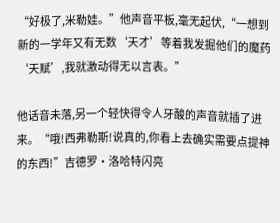“好极了,米勒娃。”他声音平板,毫无起伏,“一想到新的一学年又有无数‘天才’等着我发掘他们的魔药‘天赋’,我就激动得无以言表。”

他话音未落,另一个轻快得令人牙酸的声音就插了进来。“哦!西弗勒斯!说真的,你看上去确实需要点提神的东西!”吉德罗·洛哈特闪亮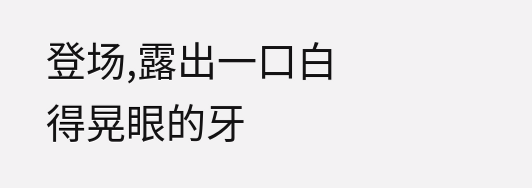登场,露出一口白得晃眼的牙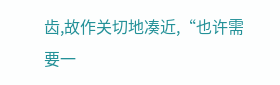齿,故作关切地凑近,“也许需要一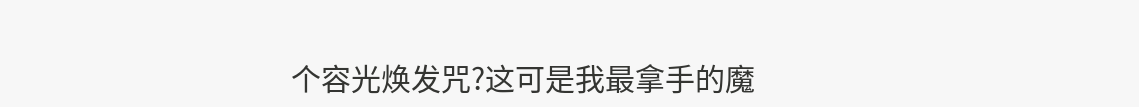个容光焕发咒?这可是我最拿手的魔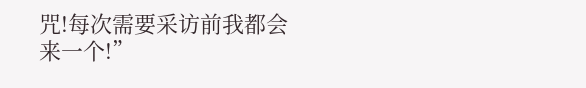咒!每次需要采访前我都会来一个!”